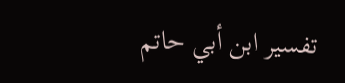تفسير ابن أبي حاتم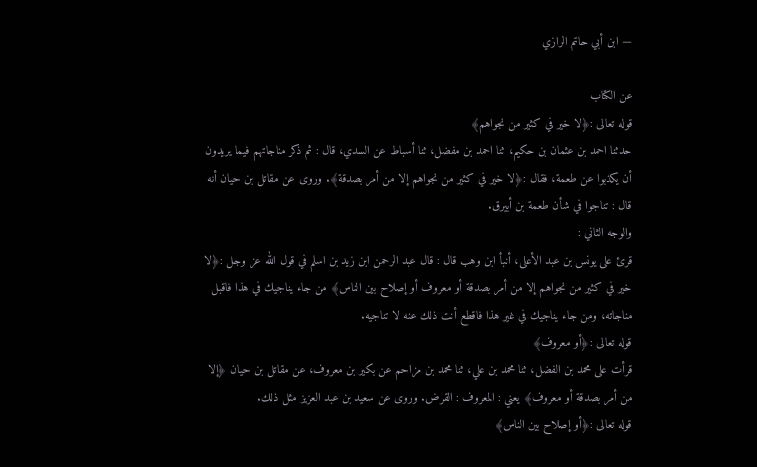— ابن أبي حاتم الرازي

عن الكتاب
قوله تعالى :﴿لا خير في كثير من نجواهم﴾
حدثنا احمد بن عثمان بن حكيم، ثنا احمد بن مفضل، ثنا أسباط عن السدي، قال : ثم ذكر مناجاتهم فيما يريدون أن يكذبوا عن طعمة، فقال :﴿لا خير في كثير من نجواهم إلا من أمر بصدقة﴾. وروى عن مقاتل بن حيان أنه قال : تناجوا في شأن طعمة بن أبيرق.
والوجه الثاني :
قرئ على يونس بن عبد الأعلى، أنبأ ابن وهب قال : قال عبد الرحمن ابن زيد بن اسلم في قول الله عز وجل :﴿لا خير في كثير من نجواهم إلا من أمر بصدقة أو معروف أو إصلاح بين الناس﴾ من جاء يناجيك في هذا فاقبل مناجاته، ومن جاء يناجيك في غير هذا فاقطع أنت ذلك عنه لا تناجيه.
قوله تعالى :﴿أو معروف﴾
قرأت على محمد بن الفضل، ثنا محمد بن علي، ثنا محمد بن مزاحم عن بكير بن معروف، عن مقاتل بن حيان ﴿إلا من أمر بصدقة أو معروف﴾ يعني : المعروف : القرض. وروى عن سعيد بن عبد العزيز مثل ذلك.
قوله تعالى :﴿أو إصلاح بين الناس﴾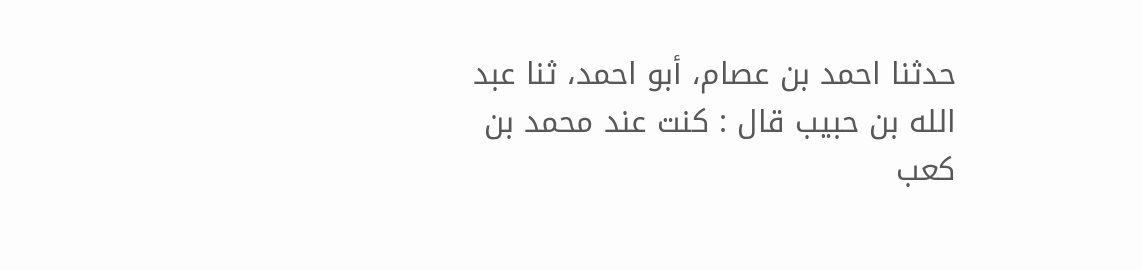حدثنا احمد بن عصام، أبو احمد، ثنا عبد الله بن حبيب قال : كنت عند محمد بن كعب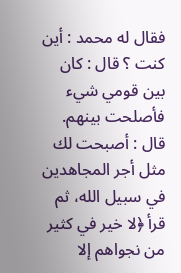فقال له محمد : أين كنت ؟ قال : كان بين قومي شيء فأصلحت بينهم. قال : أصبحت لك مثل أجر المجاهدين في سبيل الله، ثم قرأ ﴿لا خير في كثير من نجواهم إلا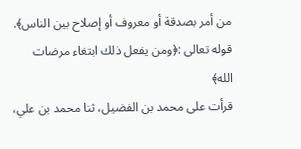من أمر بصدقة أو معروف أو إصلاح بين الناس﴾.
قوله تعالى :﴿ومن يفعل ذلك ابتغاء مرضات الله﴾
قرأت على محمد بن الفضيل، ثنا محمد بن علي،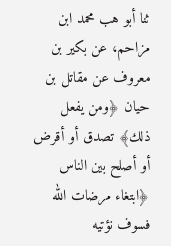ثنا أبو هب محمد ابن مزاحم، عن بكير بن معروف عن مقاتل بن حيان ﴿ومن يفعل ذلك﴾ تصدق أو أقرض أو أصلح بين الناس ﴿ابتغاء مرضات الله فسوف نؤتيه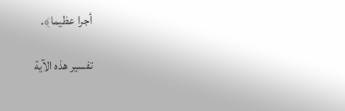أجرا عظيما﴾.

تفسير هذه الآية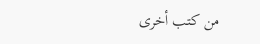من كتب أخرى